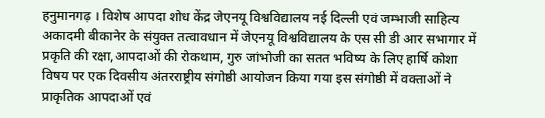हनुमानगढ़ । विशेष आपदा शोध केंद्र जेएनयू विश्वविद्यालय नई दिल्ली एवं जम्भाजी साहित्य अकादमी बीकानेर के संयुक्त तत्वावधान में जेएनयू विश्वविद्यालय के एस सी डी आर सभागार में प्रकृति की रक्षा,आपदाओं की रोकथाम, गुरु जांभोजी का सतत भविष्य के लिए हार्षि कोशा विषय पर एक दिवसीय अंतरराष्ट्रीय संगोष्ठी आयोजन किया गया इस संगोष्ठी में वक्ताओं ने प्राकृतिक आपदाओं एवं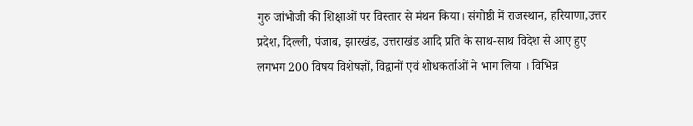गुरु जांभोजी की शिक्षाओं पर विस्तार से मंथन किया। संगोष्ठी में राजस्थान, हरियाणा,उत्तर प्रदेश, दिल्ली, पंजाब, झारखंड, उत्तराखंड आदि प्रति के साथ-साथ विदेश से आए हुए लगभग 200 विषय विशेषज्ञों, विद्वानों एवं शोधकर्ताओं ने भाग लिया । विभिन्न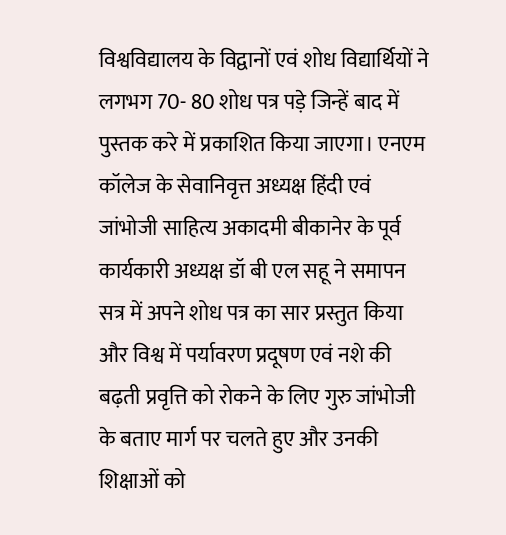विश्वविद्यालय के विद्वानों एवं शोध विद्यार्थियों ने लगभग 70- 80 शोध पत्र पड़े जिन्हें बाद में पुस्तक करे में प्रकाशित किया जाएगा। एनएम कॉलेज के सेवानिवृत्त अध्यक्ष हिंदी एवं जांभोजी साहित्य अकादमी बीकानेर के पूर्व कार्यकारी अध्यक्ष डॉ बी एल सहू ने समापन सत्र में अपने शोध पत्र का सार प्रस्तुत किया और विश्व में पर्यावरण प्रदूषण एवं नशे की बढ़ती प्रवृत्ति को रोकने के लिए गुरु जांभोजी के बताए मार्ग पर चलते हुए और उनकी शिक्षाओं को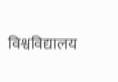विश्वविद्यालय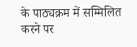के पाठ्यक्रम में सम्मिलित करने पर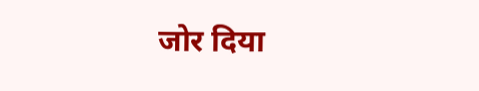जोर दिया